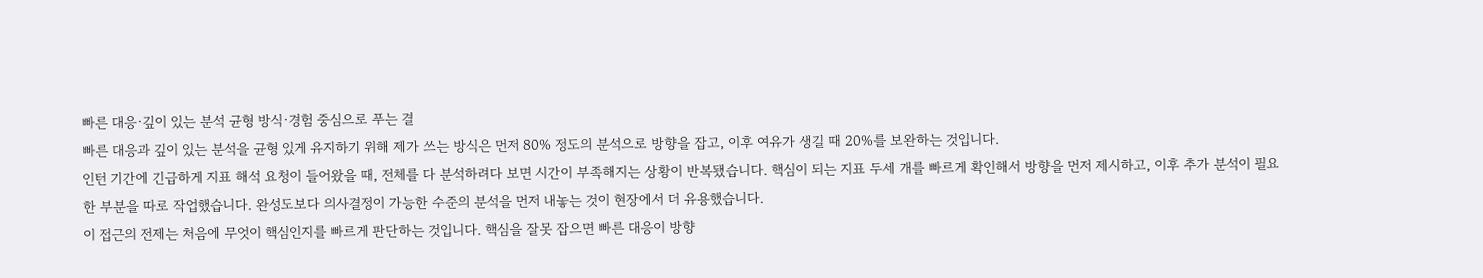빠른 대응·깊이 있는 분석 균형 방식·경험 중심으로 푸는 결
빠른 대응과 깊이 있는 분석을 균형 있게 유지하기 위해 제가 쓰는 방식은 먼저 80% 정도의 분석으로 방향을 잡고, 이후 여유가 생길 때 20%를 보완하는 것입니다.
인턴 기간에 긴급하게 지표 해석 요청이 들어왔을 때, 전체를 다 분석하려다 보면 시간이 부족해지는 상황이 반복됐습니다. 핵심이 되는 지표 두세 개를 빠르게 확인해서 방향을 먼저 제시하고, 이후 추가 분석이 필요한 부분을 따로 작업했습니다. 완성도보다 의사결정이 가능한 수준의 분석을 먼저 내놓는 것이 현장에서 더 유용했습니다.
이 접근의 전제는 처음에 무엇이 핵심인지를 빠르게 판단하는 것입니다. 핵심을 잘못 잡으면 빠른 대응이 방향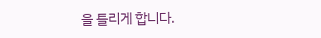을 틀리게 합니다.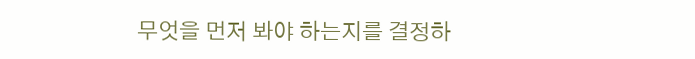무엇을 먼저 봐야 하는지를 결정하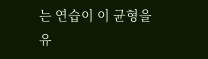는 연습이 이 균형을 유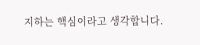지하는 핵심이라고 생각합니다.